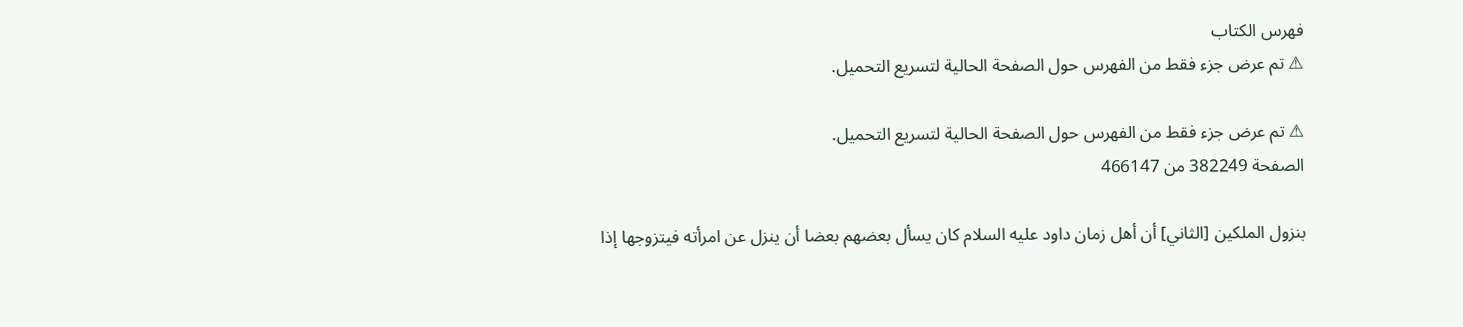فهرس الكتاب
⚠ تم عرض جزء فقط من الفهرس حول الصفحة الحالية لتسريع التحميل.

⚠ تم عرض جزء فقط من الفهرس حول الصفحة الحالية لتسريع التحميل.
الصفحة 382249 من 466147

بنزول الملكين [الثاني] أن أهل زمان داود عليه السلام كان يسأل بعضهم بعضا أن ينزل عن امرأته فيتزوجها إذا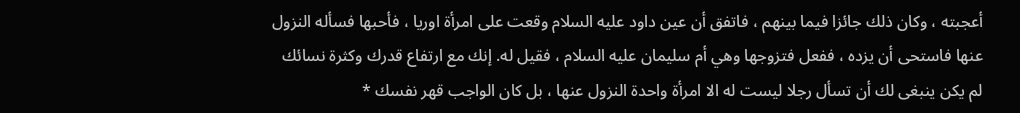أعجبته ، وكان ذلك جائزا فيما بينهم ، فاتفق أن عين داود عليه السلام وقعت على امرأة اوريا ، فأحبها فسأله النزول عنها فاستحى أن يزده ، ففعل فتزوجها وهي أم سليمان عليه السلام ، فقيل له. إنك مع ارتفاع قدرك وكثرة نسائك لم يكن ينبغى لك أن تسأل رجلا ليست له الا امرأة واحدة النزول عنها ، بل كان الواجب قهر نفسك *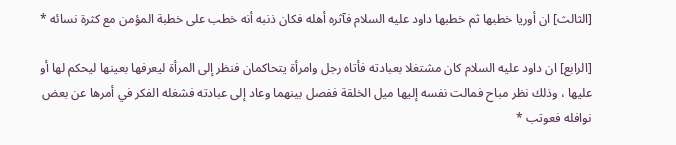[الثالث] ان أوريا خطبها ثم خطبها داود عليه السلام فآثره أهله فكان ذنبه أنه خطب على خطبة المؤمن مع كثرة نسائه *

[الرابع] ان داود عليه السلام كان مشتغلا بعبادته فأتاه رجل وامرأة يتحاكمان فنظر إلى المرأة ليعرفها بعينها ليحكم لها أو عليها ، وذلك نظر مباح فمالت نفسه إليها ميل الخلقة ففصل بينهما وعاد إلى عبادته فشغله الفكر في أمرها عن بعض نوافله فعوتب *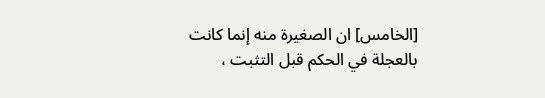[الخامس] ان الصغيرة منه إنما كانت بالعجلة في الحكم قبل التثبت ،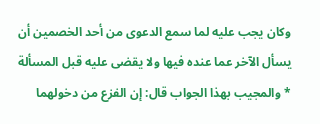وكان يجب عليه لما سمع الدعوى من أحد الخصمين أن يسأل الآخر عما عنده فيها ولا يقضى عليه قبل المسألة * والمجيب بهذا الجواب قال: إن الفزع من دخولهما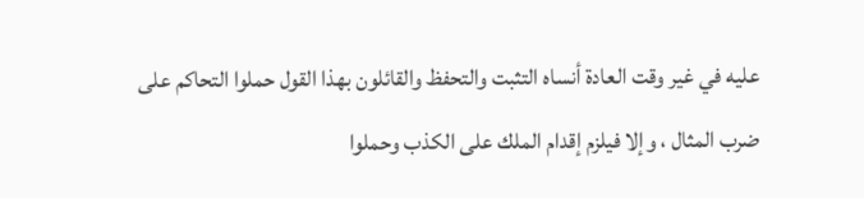عليه في غير وقت العادة أنساه التثبت والتحفظ والقائلون بهذا القول حملوا التحاكم على ضرب المثال ، وإلا فيلزم إقدام الملك على الكذب وحملوا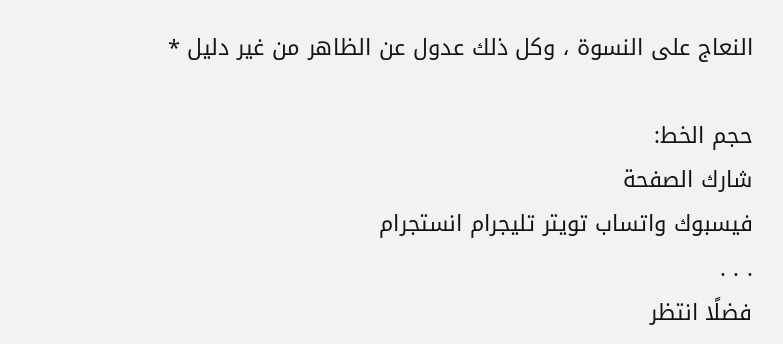النعاج على النسوة ، وكل ذلك عدول عن الظاهر من غير دليل *

حجم الخط:
شارك الصفحة
فيسبوك واتساب تويتر تليجرام انستجرام
. . .
فضلًا انتظر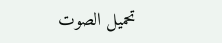تحميل الصوت